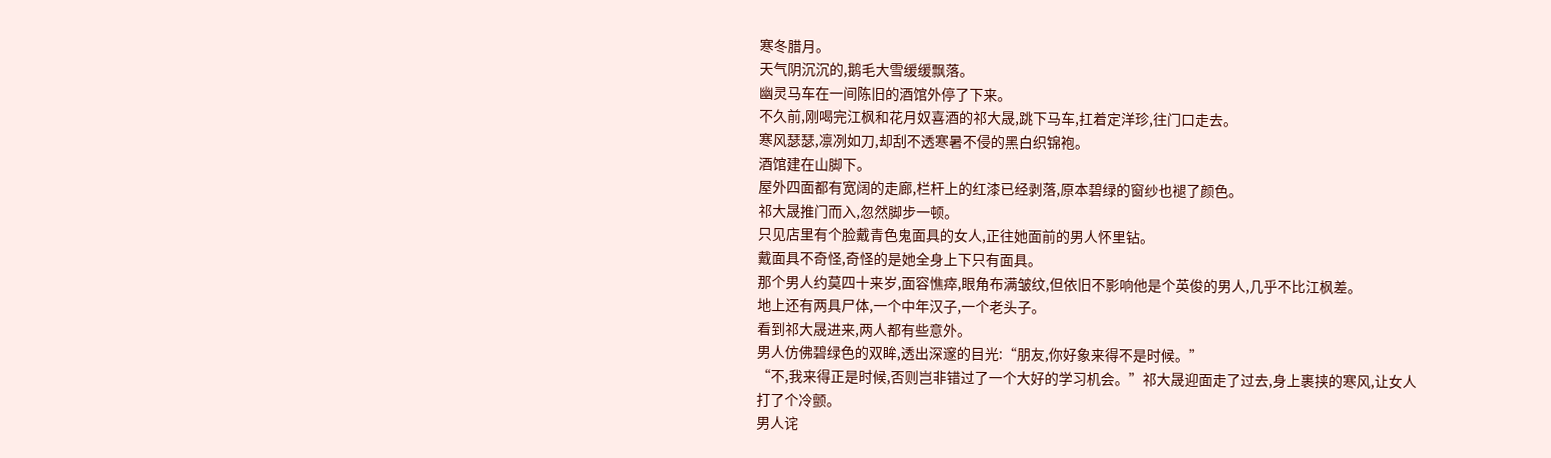寒冬腊月。
天气阴沉沉的,鹅毛大雪缓缓飘落。
幽灵马车在一间陈旧的酒馆外停了下来。
不久前,刚喝完江枫和花月奴喜酒的祁大晟,跳下马车,扛着定洋珍,往门口走去。
寒风瑟瑟,凛冽如刀,却刮不透寒暑不侵的黑白织锦袍。
酒馆建在山脚下。
屋外四面都有宽阔的走廊,栏杆上的红漆已经剥落,原本碧绿的窗纱也褪了颜色。
祁大晟推门而入,忽然脚步一顿。
只见店里有个脸戴青色鬼面具的女人,正往她面前的男人怀里钻。
戴面具不奇怪,奇怪的是她全身上下只有面具。
那个男人约莫四十来岁,面容憔瘁,眼角布满皱纹,但依旧不影响他是个英俊的男人,几乎不比江枫差。
地上还有两具尸体,一个中年汉子,一个老头子。
看到祁大晟进来,两人都有些意外。
男人仿佛碧绿色的双眸,透出深邃的目光:“朋友,你好象来得不是时候。”
“不,我来得正是时候,否则岂非错过了一个大好的学习机会。”祁大晟迎面走了过去,身上裹挟的寒风,让女人打了个冷颤。
男人诧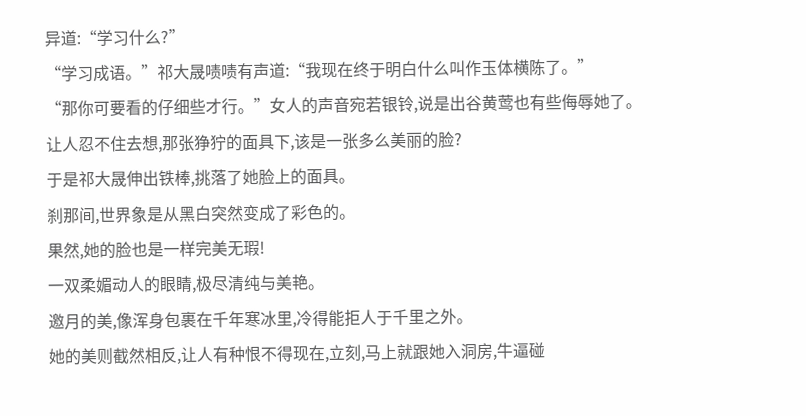异道:“学习什么?”
“学习成语。”祁大晟啧啧有声道:“我现在终于明白什么叫作玉体横陈了。”
“那你可要看的仔细些才行。”女人的声音宛若银铃,说是出谷黄莺也有些侮辱她了。
让人忍不住去想,那张狰狞的面具下,该是一张多么美丽的脸?
于是祁大晟伸出铁棒,挑落了她脸上的面具。
刹那间,世界象是从黑白突然变成了彩色的。
果然,她的脸也是一样完美无瑕!
一双柔媚动人的眼睛,极尽清纯与美艳。
邀月的美,像浑身包裹在千年寒冰里,冷得能拒人于千里之外。
她的美则截然相反,让人有种恨不得现在,立刻,马上就跟她入洞房,牛逼碰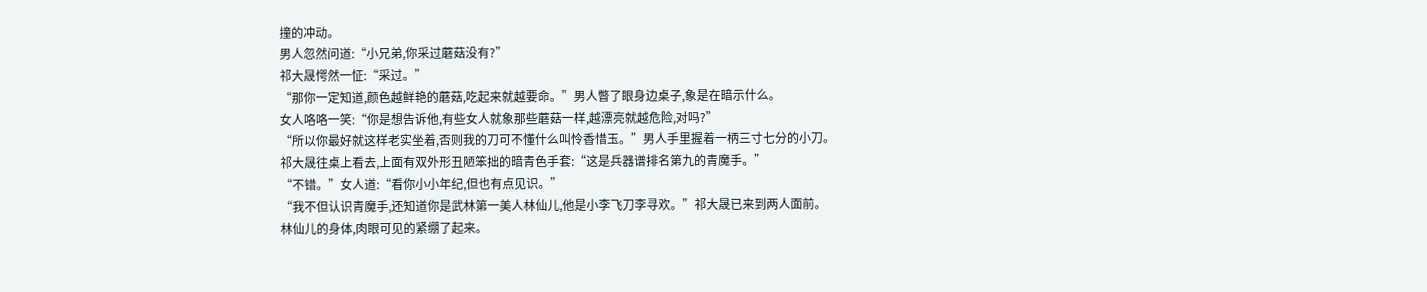撞的冲动。
男人忽然问道:“小兄弟,你采过蘑菇没有?”
祁大晟愕然一怔:“采过。”
“那你一定知道,颜色越鲜艳的蘑菇,吃起来就越要命。”男人瞥了眼身边桌子,象是在暗示什么。
女人咯咯一笑:“你是想告诉他,有些女人就象那些蘑菇一样,越漂亮就越危险,对吗?”
“所以你最好就这样老实坐着,否则我的刀可不懂什么叫怜香惜玉。”男人手里握着一柄三寸七分的小刀。
祁大晟往桌上看去,上面有双外形丑陋笨拙的暗青色手套:“这是兵器谱排名第九的青魔手。”
“不错。”女人道:“看你小小年纪,但也有点见识。”
“我不但认识青魔手,还知道你是武林第一美人林仙儿,他是小李飞刀李寻欢。”祁大晟已来到两人面前。
林仙儿的身体,肉眼可见的紧绷了起来。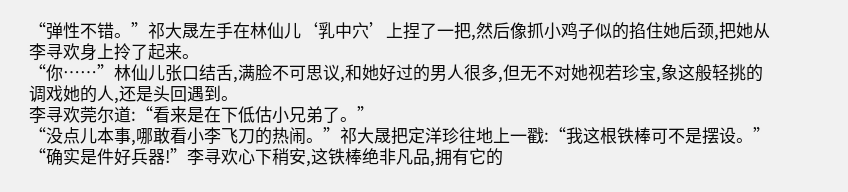“弹性不错。”祁大晟左手在林仙儿‘乳中穴’上捏了一把,然后像抓小鸡子似的掐住她后颈,把她从李寻欢身上拎了起来。
“你……”林仙儿张口结舌,满脸不可思议,和她好过的男人很多,但无不对她视若珍宝,象这般轻挑的调戏她的人,还是头回遇到。
李寻欢莞尔道:“看来是在下低估小兄弟了。”
“没点儿本事,哪敢看小李飞刀的热闹。”祁大晟把定洋珍往地上一戳:“我这根铁棒可不是摆设。”
“确实是件好兵器!”李寻欢心下稍安,这铁棒绝非凡品,拥有它的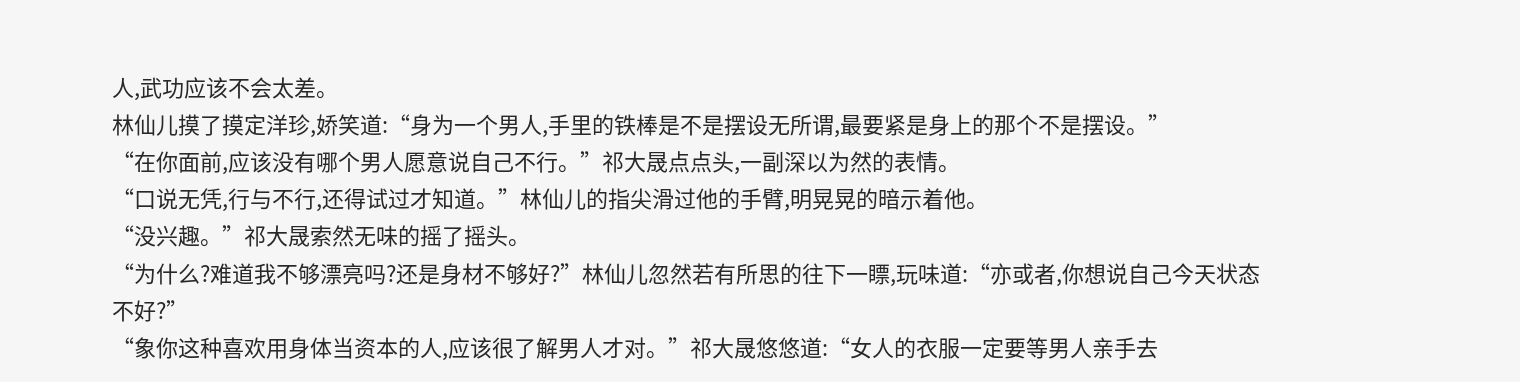人,武功应该不会太差。
林仙儿摸了摸定洋珍,娇笑道:“身为一个男人,手里的铁棒是不是摆设无所谓,最要紧是身上的那个不是摆设。”
“在你面前,应该没有哪个男人愿意说自己不行。”祁大晟点点头,一副深以为然的表情。
“口说无凭,行与不行,还得试过才知道。”林仙儿的指尖滑过他的手臂,明晃晃的暗示着他。
“没兴趣。”祁大晟索然无味的摇了摇头。
“为什么?难道我不够漂亮吗?还是身材不够好?”林仙儿忽然若有所思的往下一瞟,玩味道:“亦或者,你想说自己今天状态不好?”
“象你这种喜欢用身体当资本的人,应该很了解男人才对。”祁大晟悠悠道:“女人的衣服一定要等男人亲手去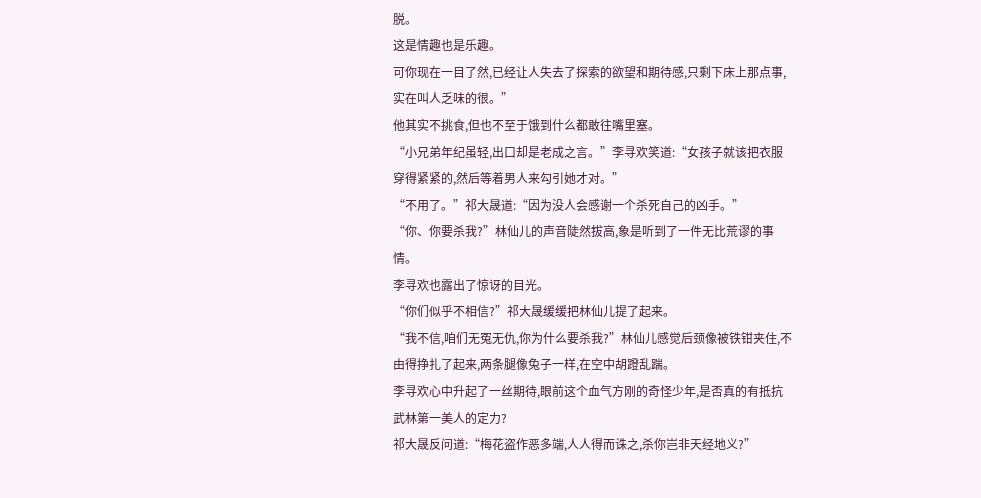脱。
这是情趣也是乐趣。
可你现在一目了然,已经让人失去了探索的欲望和期待感,只剩下床上那点事,实在叫人乏味的很。”
他其实不挑食,但也不至于饿到什么都敢往嘴里塞。
“小兄弟年纪虽轻,出口却是老成之言。”李寻欢笑道:“女孩子就该把衣服穿得紧紧的,然后等着男人来勾引她才对。”
“不用了。”祁大晟道:“因为没人会感谢一个杀死自己的凶手。”
“你、你要杀我?”林仙儿的声音陡然拔高,象是听到了一件无比荒谬的事情。
李寻欢也露出了惊讶的目光。
“你们似乎不相信?”祁大晟缓缓把林仙儿提了起来。
“我不信,咱们无冤无仇,你为什么要杀我?”林仙儿感觉后颈像被铁钳夹住,不由得挣扎了起来,两条腿像兔子一样,在空中胡蹬乱踹。
李寻欢心中升起了一丝期待,眼前这个血气方刚的奇怪少年,是否真的有抵抗武林第一美人的定力?
祁大晟反问道:“梅花盗作恶多端,人人得而诛之,杀你岂非天经地义?”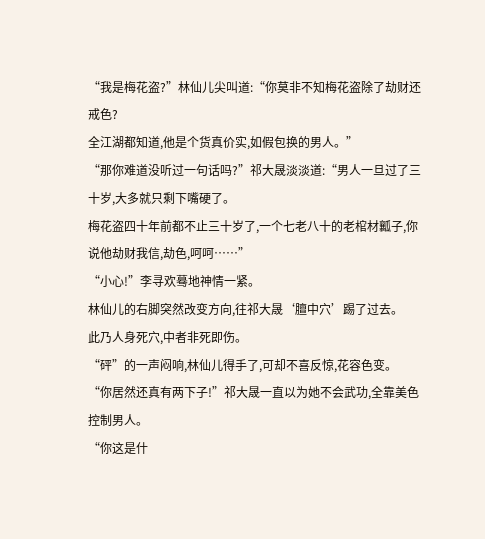“我是梅花盗?”林仙儿尖叫道:“你莫非不知梅花盗除了劫财还戒色?
全江湖都知道,他是个货真价实,如假包换的男人。”
“那你难道没听过一句话吗?”祁大晟淡淡道:“男人一旦过了三十岁,大多就只剩下嘴硬了。
梅花盗四十年前都不止三十岁了,一个七老八十的老棺材瓤子,你说他劫财我信,劫色,呵呵……”
“小心!”李寻欢蓦地神情一紧。
林仙儿的右脚突然改变方向,往祁大晟‘膻中穴’踢了过去。
此乃人身死穴,中者非死即伤。
“砰”的一声闷响,林仙儿得手了,可却不喜反惊,花容色变。
“你居然还真有两下子!”祁大晟一直以为她不会武功,全靠美色控制男人。
“你这是什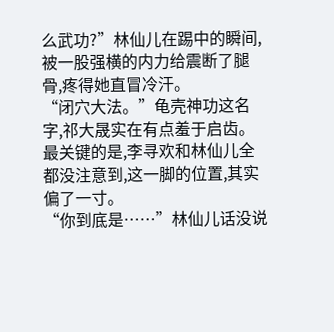么武功?”林仙儿在踢中的瞬间,被一股强横的内力给震断了腿骨,疼得她直冒冷汗。
“闭穴大法。”龟壳神功这名字,祁大晟实在有点羞于启齿。
最关键的是,李寻欢和林仙儿全都没注意到,这一脚的位置,其实偏了一寸。
“你到底是……”林仙儿话没说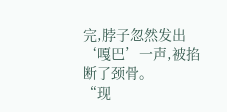完,脖子忽然发出‘嘎巴’一声,被掐断了颈骨。
“现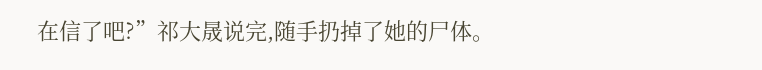在信了吧?”祁大晟说完,随手扔掉了她的尸体。